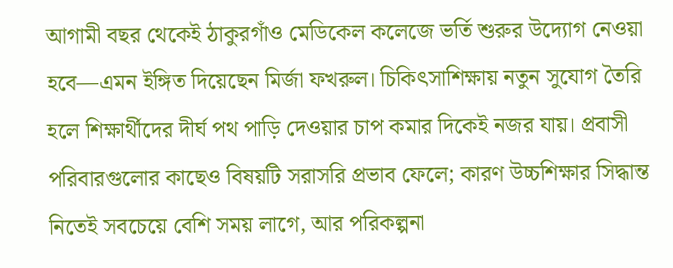আগামী বছর থেকেই ঠাকুরগাঁও মেডিকেল কলেজে ভর্তি শুরুর উদ্যোগ নেওয়া হবে—এমন ইঙ্গিত দিয়েছেন মির্জা ফখরুল। চিকিৎসাশিক্ষায় নতুন সুযোগ তৈরি হলে শিক্ষার্থীদের দীর্ঘ পথ পাড়ি দেওয়ার চাপ কমার দিকেই নজর যায়। প্রবাসী পরিবারগুলোর কাছেও বিষয়টি সরাসরি প্রভাব ফেলে; কারণ উচ্চশিক্ষার সিদ্ধান্ত নিতেই সবচেয়ে বেশি সময় লাগে, আর পরিকল্পনা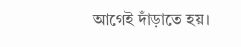আগেই দাঁড়াতে হয়।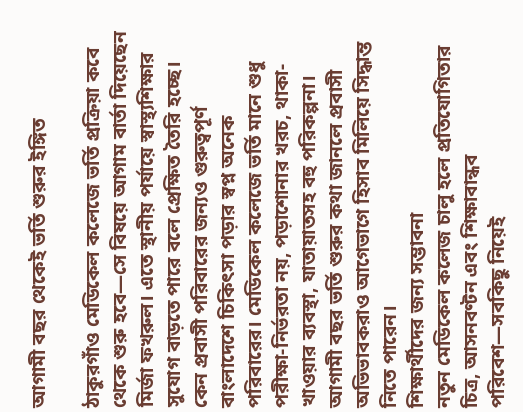আগামী বছর থেকেই ভর্তি শুরুর ইঙ্গিত

ঠাকুরগাঁও মেডিকেল কলেজে ভর্তি প্রক্রিয়া কবে থেকে শুরু হবে—সে বিষয়ে আগাম বার্তা দিয়েছেন মির্জা ফখরুল। এতে স্থানীয় পর্যায়ে স্বাস্থ্যশিক্ষার সুযোগ বাড়তে পারে বলে প্রেক্ষিত তৈরি হচ্ছে।
কেন প্রবাসী পরিবারের জন্যও গুরুত্বপূর্ণ
বাংলাদেশে চিকিৎসা পড়ার স্বপ্ন অনেক পরিবারের। মেডিকেল কলেজে ভর্তি মানে শুধু পরীক্ষা-নির্ভরতা নয়, পড়াশোনার খরচ, থাকা-খাওয়ার ব্যবস্থা, যাতায়াতসহ বহু পরিকল্পনা। আগামী বছর ভর্তি শুরুর কথা জানলে প্রবাসী অভিভাবকরাও আগেভাগে হিসাব মিলিয়ে সিদ্ধান্ত নিতে পারেন।
শিক্ষার্থীদের জন্য সম্ভাবনা
নতুন মেডিকেল কলেজ চালু হলে প্রতিযোগিতার চিত্র, আসনবণ্টন এবং শিক্ষাবান্ধব পরিবেশ—সবকিছু নিয়েই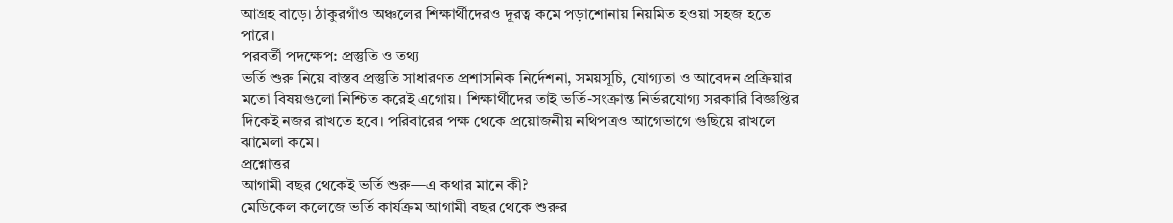আগ্রহ বাড়ে। ঠাকুরগাঁও অঞ্চলের শিক্ষার্থীদেরও দূরত্ব কমে পড়াশোনায় নিয়মিত হওয়া সহজ হতে পারে।
পরবর্তী পদক্ষেপ: প্রস্তুতি ও তথ্য
ভর্তি শুরু নিয়ে বাস্তব প্রস্তুতি সাধারণত প্রশাসনিক নির্দেশনা, সময়সূচি, যোগ্যতা ও আবেদন প্রক্রিয়ার মতো বিষয়গুলো নিশ্চিত করেই এগোয়। শিক্ষার্থীদের তাই ভর্তি-সংক্রান্ত নির্ভরযোগ্য সরকারি বিজ্ঞপ্তির দিকেই নজর রাখতে হবে। পরিবারের পক্ষ থেকে প্রয়োজনীয় নথিপত্রও আগেভাগে গুছিয়ে রাখলে ঝামেলা কমে।
প্রশ্নোত্তর
আগামী বছর থেকেই ভর্তি শুরু—এ কথার মানে কী?
মেডিকেল কলেজে ভর্তি কার্যক্রম আগামী বছর থেকে শুরুর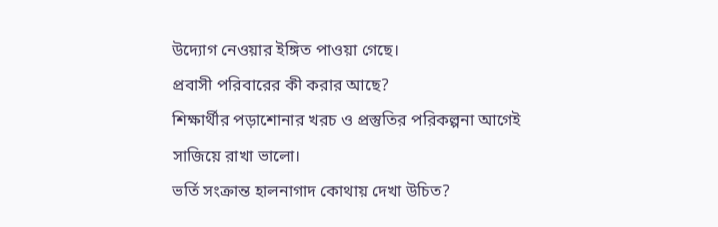উদ্যোগ নেওয়ার ইঙ্গিত পাওয়া গেছে।
প্রবাসী পরিবারের কী করার আছে?
শিক্ষার্থীর পড়াশোনার খরচ ও প্রস্তুতির পরিকল্পনা আগেই সাজিয়ে রাখা ভালো।
ভর্তি সংক্রান্ত হালনাগাদ কোথায় দেখা উচিত?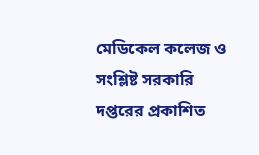মেডিকেল কলেজ ও সংশ্লিষ্ট সরকারি দপ্তরের প্রকাশিত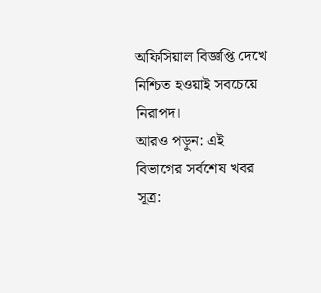অফিসিয়াল বিজ্ঞপ্তি দেখে নিশ্চিত হওয়াই সবচেয়ে নিরাপদ।
আরও পড়ুন: এই বিভাগের সর্বশেষ খবর
সূত্র: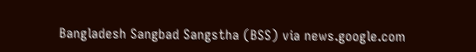Bangladesh Sangbad Sangstha (BSS) via news.google.com